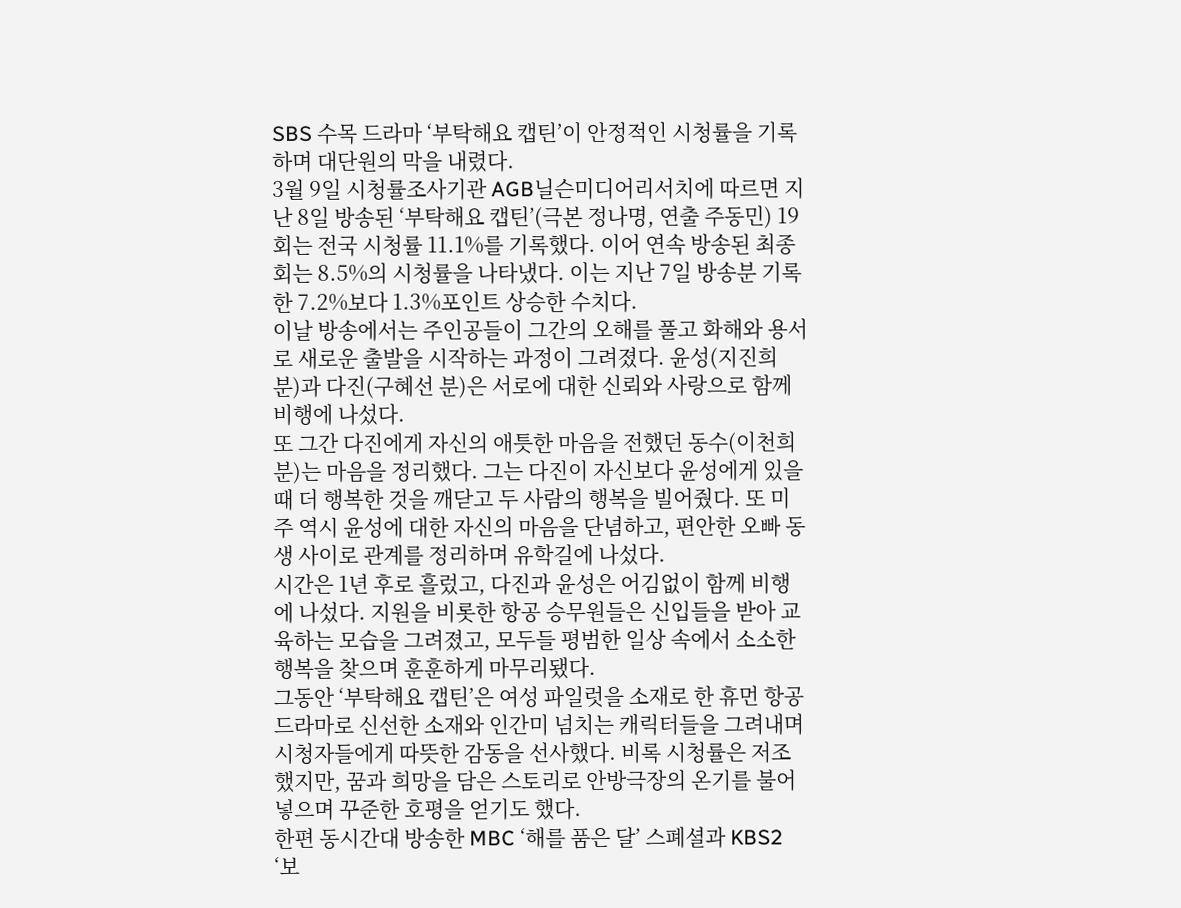SBS 수목 드라마 ‘부탁해요 캡틴’이 안정적인 시청률을 기록하며 대단원의 막을 내렸다.
3월 9일 시청률조사기관 AGB닐슨미디어리서치에 따르면 지난 8일 방송된 ‘부탁해요 캡틴’(극본 정나명, 연출 주동민) 19회는 전국 시청률 11.1%를 기록했다. 이어 연속 방송된 최종회는 8.5%의 시청률을 나타냈다. 이는 지난 7일 방송분 기록한 7.2%보다 1.3%포인트 상승한 수치다.
이날 방송에서는 주인공들이 그간의 오해를 풀고 화해와 용서로 새로운 출발을 시작하는 과정이 그려졌다. 윤성(지진희 분)과 다진(구혜선 분)은 서로에 대한 신뢰와 사랑으로 함께 비행에 나섰다.
또 그간 다진에게 자신의 애틋한 마음을 전했던 동수(이천희 분)는 마음을 정리했다. 그는 다진이 자신보다 윤성에게 있을 때 더 행복한 것을 깨닫고 두 사람의 행복을 빌어줬다. 또 미주 역시 윤성에 대한 자신의 마음을 단념하고, 편안한 오빠 동생 사이로 관계를 정리하며 유학길에 나섰다.
시간은 1년 후로 흘렀고, 다진과 윤성은 어김없이 함께 비행에 나섰다. 지원을 비롯한 항공 승무원들은 신입들을 받아 교육하는 모습을 그려졌고, 모두들 평범한 일상 속에서 소소한 행복을 찾으며 훈훈하게 마무리됐다.
그동안 ‘부탁해요 캡틴’은 여성 파일럿을 소재로 한 휴먼 항공드라마로 신선한 소재와 인간미 넘치는 캐릭터들을 그려내며 시청자들에게 따뜻한 감동을 선사했다. 비록 시청률은 저조했지만, 꿈과 희망을 담은 스토리로 안방극장의 온기를 불어넣으며 꾸준한 호평을 얻기도 했다.
한편 동시간대 방송한 MBC ‘해를 품은 달’ 스폐셜과 KBS2 ‘보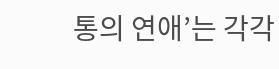통의 연애’는 각각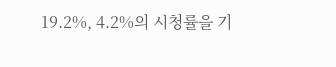19.2%, 4.2%의 시청률을 기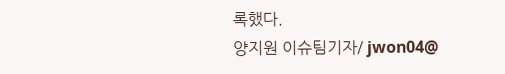록했다.
양지원 이슈팀기자/ jwon04@